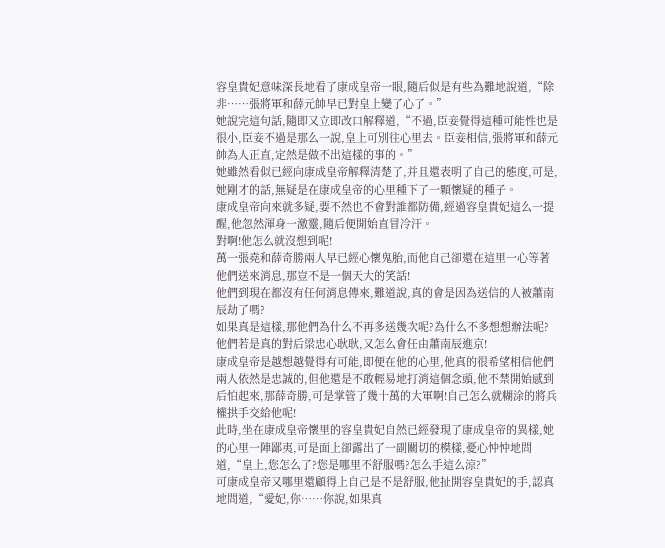容皇貴妃意味深長地看了康成皇帝一眼,隨后似是有些為難地說道,“除非……張將軍和薛元帥早已對皇上變了心了。”
她說完這句話,隨即又立即改口解釋道,“不過,臣妾覺得這種可能性也是很小,臣妾不過是那么一說,皇上可別往心里去。臣妾相信,張將軍和薛元帥為人正直,定然是做不出這樣的事的。”
她雖然看似已經向康成皇帝解釋清楚了,并且還表明了自己的態度,可是,她剛才的話,無疑是在康成皇帝的心里種下了一顆懷疑的種子。
康成皇帝向來就多疑,要不然也不會對誰都防備,經過容皇貴妃這么一提醒,他忽然渾身一激靈,隨后便開始直冒冷汗。
對啊!他怎么就沒想到呢!
萬一張堯和薛奇勝兩人早已經心懷鬼胎,而他自己卻還在這里一心等著他們送來消息,那豈不是一個天大的笑話!
他們到現在都沒有任何消息傳來,難道說,真的會是因為送信的人被蕭南辰劫了嗎?
如果真是這樣,那他們為什么不再多送幾次呢?為什么不多想想辦法呢?
他們若是真的對后梁忠心耿耿,又怎么會任由蕭南辰進京!
康成皇帝是越想越覺得有可能,即便在他的心里,他真的很希望相信他們兩人依然是忠誠的,但他還是不敢輕易地打消這個念頭,他不禁開始感到后怕起來,那薛奇勝,可是掌管了幾十萬的大軍啊!自己怎么就糊涂的將兵權拱手交給他呢!
此時,坐在康成皇帝懷里的容皇貴妃自然已經發現了康成皇帝的異樣,她的心里一陣鄙夷,可是面上卻露出了一副關切的模樣,憂心忡忡地問道,“皇上,您怎么了?您是哪里不舒服嗎?怎么手這么涼?”
可康成皇帝又哪里還顧得上自己是不是舒服,他扯開容皇貴妃的手,認真地問道,“愛妃,你……你說,如果真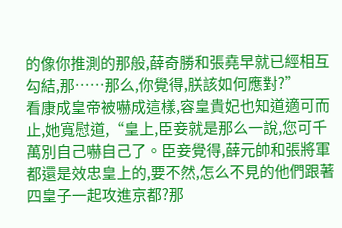的像你推測的那般,薛奇勝和張堯早就已經相互勾結,那……那么,你覺得,朕該如何應對?”
看康成皇帝被嚇成這樣,容皇貴妃也知道適可而止,她寬慰道,“皇上,臣妾就是那么一說,您可千萬別自己嚇自己了。臣妾覺得,薛元帥和張將軍都還是效忠皇上的,要不然,怎么不見的他們跟著四皇子一起攻進京都?那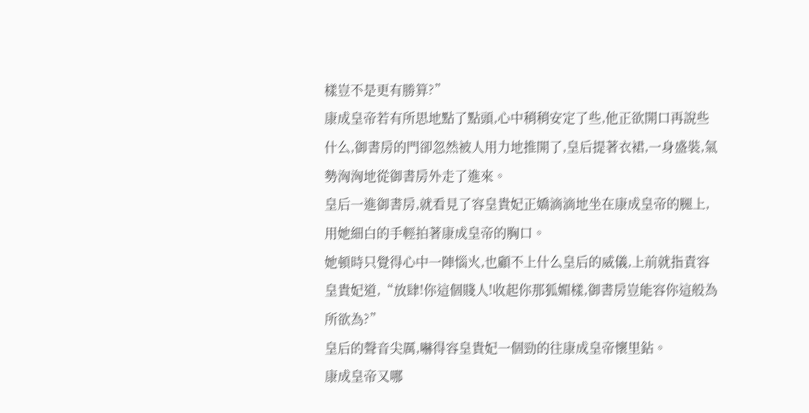樣豈不是更有勝算?”
康成皇帝若有所思地點了點頭,心中稍稍安定了些,他正欲開口再說些什么,御書房的門卻忽然被人用力地推開了,皇后提著衣裙,一身盛裝,氣勢洶洶地從御書房外走了進來。
皇后一進御書房,就看見了容皇貴妃正嬌滴滴地坐在康成皇帝的腿上,用她細白的手輕拍著康成皇帝的胸口。
她頓時只覺得心中一陣惱火,也顧不上什么皇后的威儀,上前就指責容皇貴妃道,“放肆!你這個賤人!收起你那狐媚樣,御書房豈能容你這般為所欲為?”
皇后的聲音尖厲,嚇得容皇貴妃一個勁的往康成皇帝懷里鉆。
康成皇帝又哪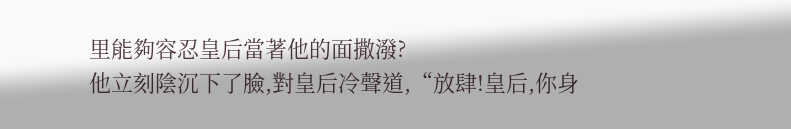里能夠容忍皇后當著他的面撒潑?
他立刻陰沉下了臉,對皇后冷聲道,“放肆!皇后,你身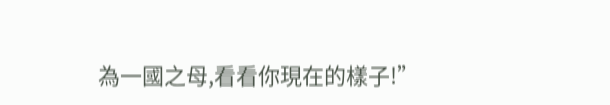為一國之母,看看你現在的樣子!”